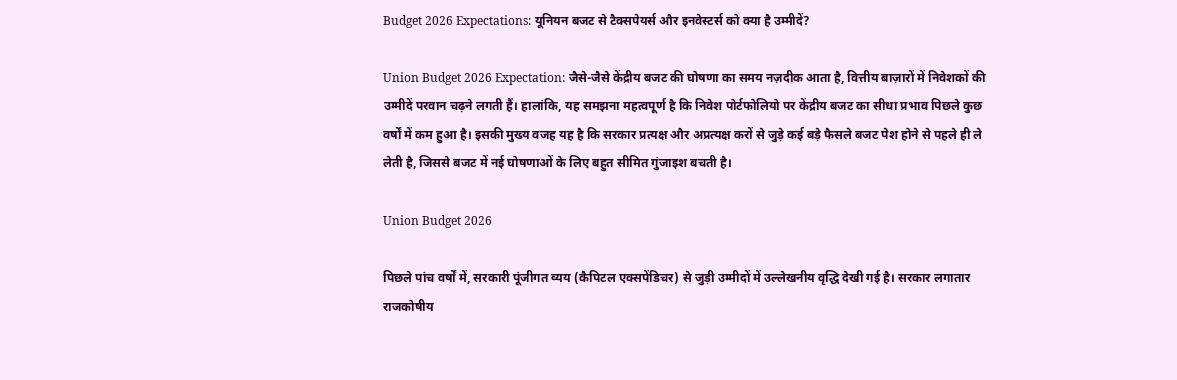Budget 2026 Expectations: यूनियन बजट से टैक्सपेयर्स और इनवेस्टर्स को क्या है उम्मीदें?

Union Budget 2026 Expectation: जैसे-जैसे केंद्रीय बजट की घोषणा का समय नज़दीक आता है, वित्तीय बाज़ारों में निवेशकों की उम्मीदें परवान चढ़ने लगती हैं। हालांकि, यह समझना महत्वपूर्ण है कि निवेश पोर्टफोलियो पर केंद्रीय बजट का सीधा प्रभाव पिछले कुछ वर्षों में कम हुआ है। इसकी मुख्य वजह यह है कि सरकार प्रत्यक्ष और अप्रत्यक्ष करों से जुड़े कई बड़े फैसले बजट पेश होने से पहले ही ले लेती है, जिससे बजट में नई घोषणाओं के लिए बहुत सीमित गुंजाइश बचती है।

Union Budget 2026

पिछले पांच वर्षों में, सरकारी पूंजीगत व्यय (कैपिटल एक्सपेंडिचर) से जुड़ी उम्मीदों में उल्लेखनीय वृद्धि देखी गई है। सरकार लगातार राजकोषीय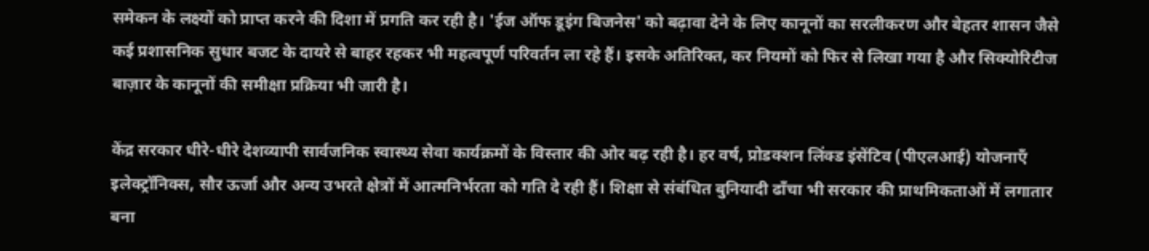समेकन के लक्ष्यों को प्राप्त करने की दिशा में प्रगति कर रही है। 'ईज ऑफ डूइंग बिजनेस' को बढ़ावा देने के लिए कानूनों का सरलीकरण और बेहतर शासन जैसे कई प्रशासनिक सुधार बजट के दायरे से बाहर रहकर भी महत्वपूर्ण परिवर्तन ला रहे हैं। इसके अतिरिक्त, कर नियमों को फिर से लिखा गया है और सिक्योरिटीज बाज़ार के कानूनों की समीक्षा प्रक्रिया भी जारी है।

केंद्र सरकार धीरे-धीरे देशव्यापी सार्वजनिक स्वास्थ्य सेवा कार्यक्रमों के विस्तार की ओर बढ़ रही है। हर वर्ष, प्रोडक्शन लिंक्ड इंसेंटिव (पीएलआई) योजनाएँ इलेक्ट्रॉनिक्स, सौर ऊर्जा और अन्य उभरते क्षेत्रों में आत्मनिर्भरता को गति दे रही हैं। शिक्षा से संबंधित बुनियादी ढाँचा भी सरकार की प्राथमिकताओं में लगातार बना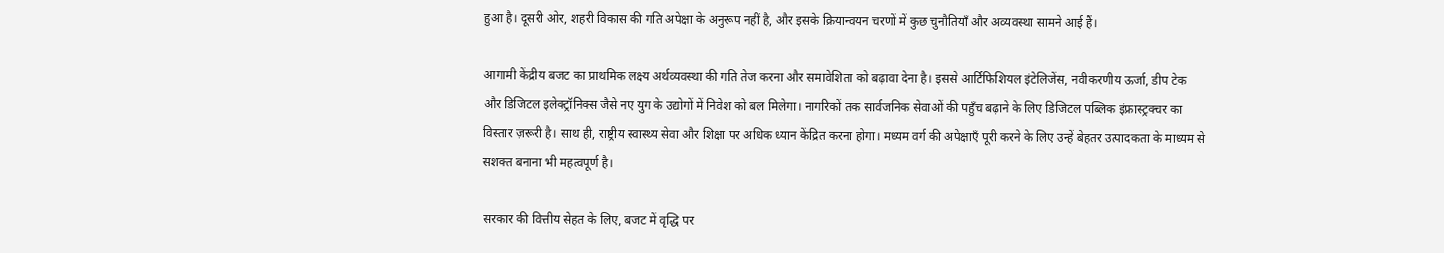हुआ है। दूसरी ओर, शहरी विकास की गति अपेक्षा के अनुरूप नहीं है, और इसके क्रियान्वयन चरणों में कुछ चुनौतियाँ और अव्यवस्था सामने आई हैं।

आगामी केंद्रीय बजट का प्राथमिक लक्ष्य अर्थव्यवस्था की गति तेज करना और समावेशिता को बढ़ावा देना है। इससे आर्टिफिशियल इंटेलिजेंस, नवीकरणीय ऊर्जा, डीप टेक और डिजिटल इलेक्ट्रॉनिक्स जैसे नए युग के उद्योगों में निवेश को बल मिलेगा। नागरिकों तक सार्वजनिक सेवाओं की पहुँच बढ़ाने के लिए डिजिटल पब्लिक इंफ्रास्ट्रक्चर का विस्तार ज़रूरी है। साथ ही, राष्ट्रीय स्वास्थ्य सेवा और शिक्षा पर अधिक ध्यान केंद्रित करना होगा। मध्यम वर्ग की अपेक्षाएँ पूरी करने के लिए उन्हें बेहतर उत्पादकता के माध्यम से सशक्त बनाना भी महत्वपूर्ण है।

सरकार की वित्तीय सेहत के लिए, बजट में वृद्धि पर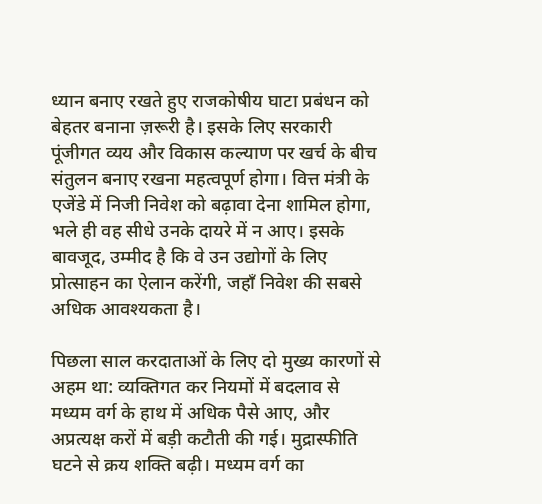ध्यान बनाए रखते हुए राजकोषीय घाटा प्रबंधन को बेहतर बनाना ज़रूरी है। इसके लिए सरकारी पूंजीगत व्यय और विकास कल्याण पर खर्च के बीच संतुलन बनाए रखना महत्वपूर्ण होगा। वित्त मंत्री के एजेंडे में निजी निवेश को बढ़ावा देना शामिल होगा, भले ही वह सीधे उनके दायरे में न आए। इसके बावजूद, उम्मीद है कि वे उन उद्योगों के लिए प्रोत्साहन का ऐलान करेंगी, जहाँ निवेश की सबसे अधिक आवश्यकता है।

पिछला साल करदाताओं के लिए दो मुख्य कारणों से अहम था: व्यक्तिगत कर नियमों में बदलाव से मध्यम वर्ग के हाथ में अधिक पैसे आए, और अप्रत्यक्ष करों में बड़ी कटौती की गई। मुद्रास्फीति घटने से क्रय शक्ति बढ़ी। मध्यम वर्ग का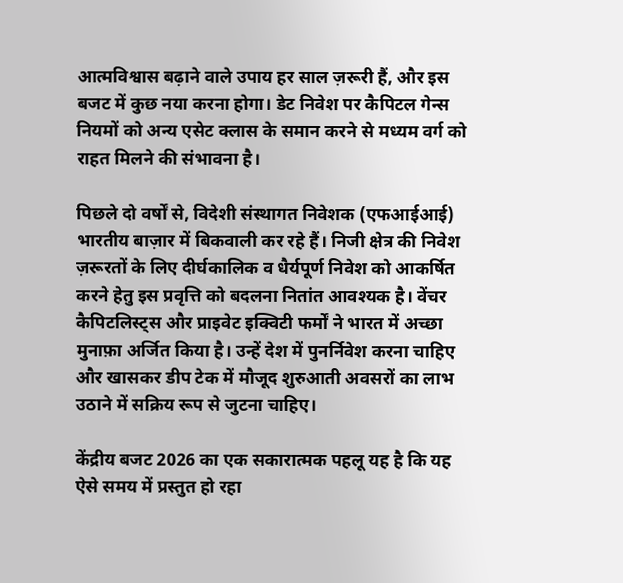आत्मविश्वास बढ़ाने वाले उपाय हर साल ज़रूरी हैं, और इस बजट में कुछ नया करना होगा। डेट निवेश पर कैपिटल गेन्स नियमों को अन्य एसेट क्लास के समान करने से मध्यम वर्ग को राहत मिलने की संभावना है।

पिछले दो वर्षों से, विदेशी संस्थागत निवेशक (एफआईआई) भारतीय बाज़ार में बिकवाली कर रहे हैं। निजी क्षेत्र की निवेश ज़रूरतों के लिए दीर्घकालिक व धैर्यपूर्ण निवेश को आकर्षित करने हेतु इस प्रवृत्ति को बदलना नितांत आवश्यक है। वेंचर कैपिटलिस्ट्स और प्राइवेट इक्विटी फर्मों ने भारत में अच्छा मुनाफ़ा अर्जित किया है। उन्हें देश में पुनर्निवेश करना चाहिए और खासकर डीप टेक में मौजूद शुरुआती अवसरों का लाभ उठाने में सक्रिय रूप से जुटना चाहिए।

केंद्रीय बजट 2026 का एक सकारात्मक पहलू यह है कि यह ऐसे समय में प्रस्तुत हो रहा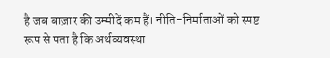है जब बाज़ार की उम्मीदें कम हैं। नीति-निर्माताओं को स्पष्ट रूप से पता है कि अर्थव्यवस्था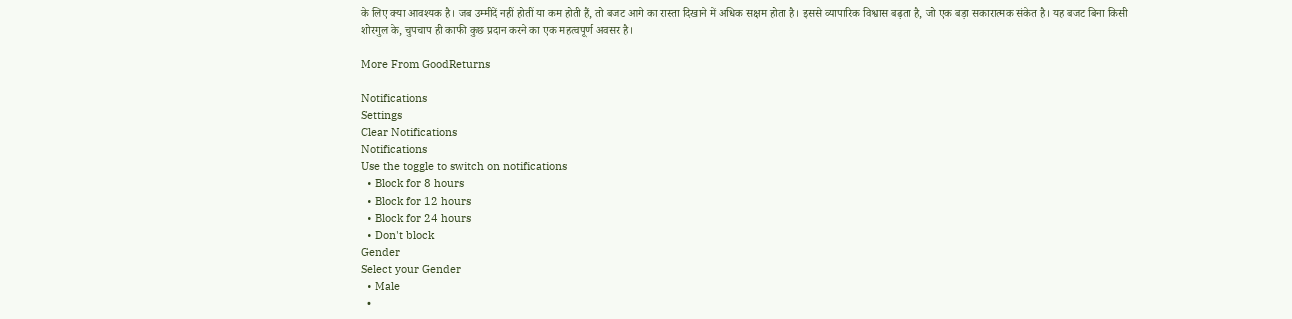के लिए क्या आवश्यक है। जब उम्मीदें नहीं होतीं या कम होती हैं, तो बजट आगे का रास्ता दिखाने में अधिक सक्षम होता है। इससे व्यापारिक विश्वास बढ़ता है, जो एक बड़ा सकारात्मक संकेत है। यह बजट बिना किसी शोरगुल के, चुपचाप ही काफी कुछ प्रदान करने का एक महत्वपूर्ण अवसर है।

More From GoodReturns

Notifications
Settings
Clear Notifications
Notifications
Use the toggle to switch on notifications
  • Block for 8 hours
  • Block for 12 hours
  • Block for 24 hours
  • Don't block
Gender
Select your Gender
  • Male
  •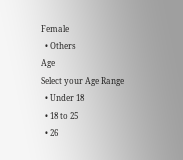Female
  • Others
Age
Select your Age Range
  • Under 18
  • 18 to 25
  • 26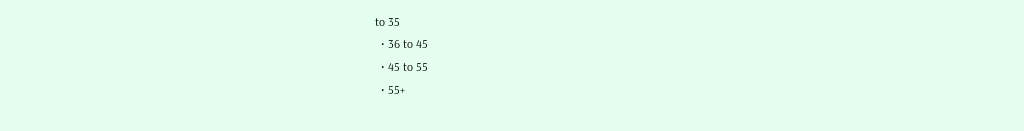to 35
  • 36 to 45
  • 45 to 55
  • 55+